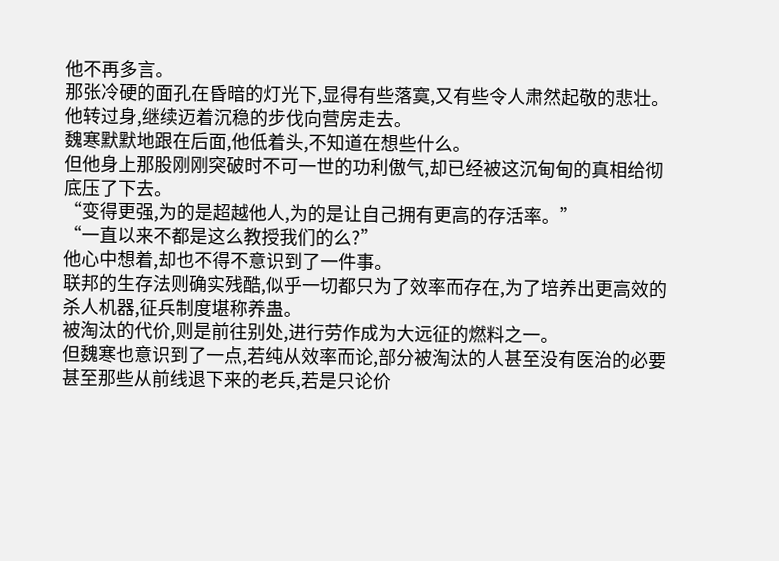他不再多言。
那张冷硬的面孔在昏暗的灯光下,显得有些落寞,又有些令人肃然起敬的悲壮。
他转过身,继续迈着沉稳的步伐向营房走去。
魏寒默默地跟在后面,他低着头,不知道在想些什么。
但他身上那股刚刚突破时不可一世的功利傲气,却已经被这沉甸甸的真相给彻底压了下去。
“变得更强,为的是超越他人,为的是让自己拥有更高的存活率。”
“一直以来不都是这么教授我们的么?”
他心中想着,却也不得不意识到了一件事。
联邦的生存法则确实残酷,似乎一切都只为了效率而存在,为了培养出更高效的杀人机器,征兵制度堪称养蛊。
被淘汰的代价,则是前往别处,进行劳作成为大远征的燃料之一。
但魏寒也意识到了一点,若纯从效率而论,部分被淘汰的人甚至没有医治的必要甚至那些从前线退下来的老兵,若是只论价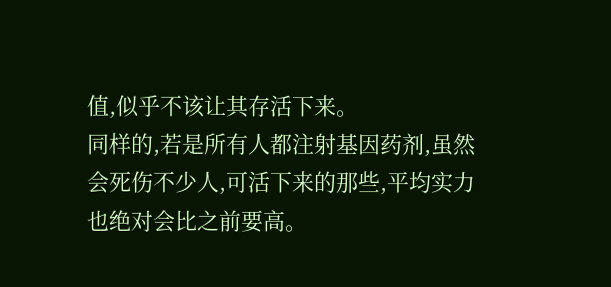值,似乎不该让其存活下来。
同样的,若是所有人都注射基因药剂,虽然会死伤不少人,可活下来的那些,平均实力也绝对会比之前要高。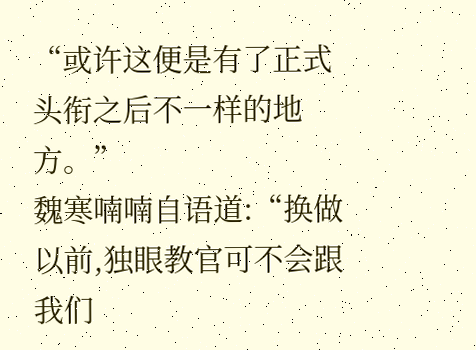“或许这便是有了正式头衔之后不一样的地方。”
魏寒喃喃自语道:“换做以前,独眼教官可不会跟我们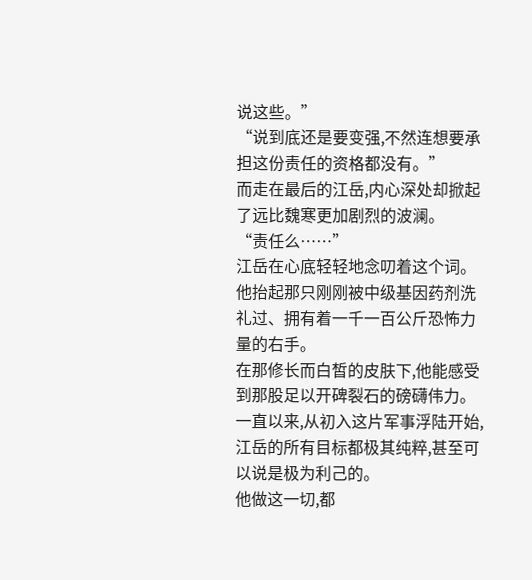说这些。”
“说到底还是要变强,不然连想要承担这份责任的资格都没有。”
而走在最后的江岳,内心深处却掀起了远比魏寒更加剧烈的波澜。
“责任么……”
江岳在心底轻轻地念叨着这个词。
他抬起那只刚刚被中级基因药剂洗礼过、拥有着一千一百公斤恐怖力量的右手。
在那修长而白皙的皮肤下,他能感受到那股足以开碑裂石的磅礴伟力。
一直以来,从初入这片军事浮陆开始,江岳的所有目标都极其纯粹,甚至可以说是极为利己的。
他做这一切,都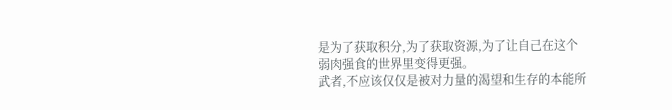是为了获取积分,为了获取资源,为了让自己在这个弱肉强食的世界里变得更强。
武者,不应该仅仅是被对力量的渴望和生存的本能所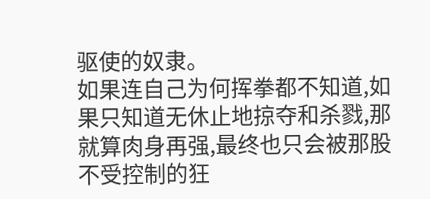驱使的奴隶。
如果连自己为何挥拳都不知道,如果只知道无休止地掠夺和杀戮,那就算肉身再强,最终也只会被那股不受控制的狂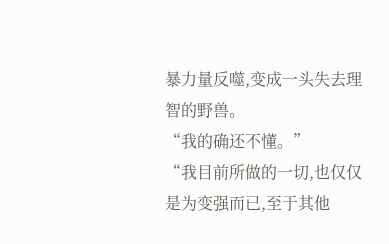暴力量反噬,变成一头失去理智的野兽。
“我的确还不懂。”
“我目前所做的一切,也仅仅是为变强而已,至于其他